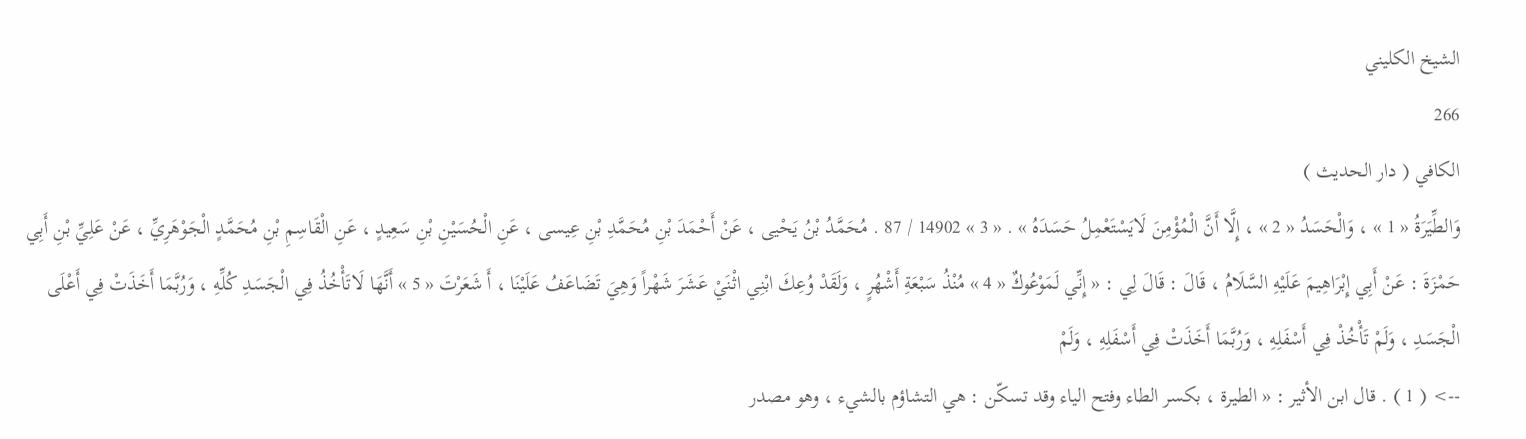الشيخ الكليني
266
الكافي ( دار الحديث )
وَالطِّيَرَةُ « 1 » ، وَالْحَسَدُ « 2 » ، إِلَّا أَنَّ الْمُؤْمِنَ لَايَسْتَعْمِلُ حَسَدَهُ » . « 3 » 14902 / 87 . مُحَمَّدُ بْنُ يَحْيى ، عَنْ أَحْمَدَ بْنِ مُحَمَّدِ بْنِ عِيسى ، عَنِ الْحُسَيْنِ بْنِ سَعِيدٍ ، عَنِ الْقَاسِمِ بْنِ مُحَمَّدٍ الْجَوْهَرِيِّ ، عَنْ عَلِيِّ بْنِ أَبِي حَمْزَةَ : عَنْ أَبِي إِبْرَاهِيمَ عَلَيْهِ السَّلَامُ ، قَالَ : قَالَ لِي : « إِنِّي لَمَوْعُوكٌ « 4 » مُنْذُ سَبْعَةِ أَشْهُرٍ ، وَلَقَدْ وُعِكَ ابْنِي اثْنَيْ عَشَرَ شَهْراً وَهِيَ تَضَاعَفُ عَلَيْنَا ، أَ شَعَرْتَ « 5 » أَنَّهَا لَاتَأْخُذُ فِي الْجَسَدِ كُلِّهِ ، وَرُبَّمَا أَخَذَتْ فِي أَعْلَى الْجَسَدِ ، وَلَمْ تَأْخُذْ فِي أَسْفَلِهِ ، وَرُبَّمَا أَخَذَتْ فِي أَسْفَلِهِ ، وَلَمْ
--> ( 1 ) . قال ابن الأثير : « الطيرة ، بكسر الطاء وفتح الياء وقد تسكّن : هي التشاؤم بالشيء ، وهو مصدر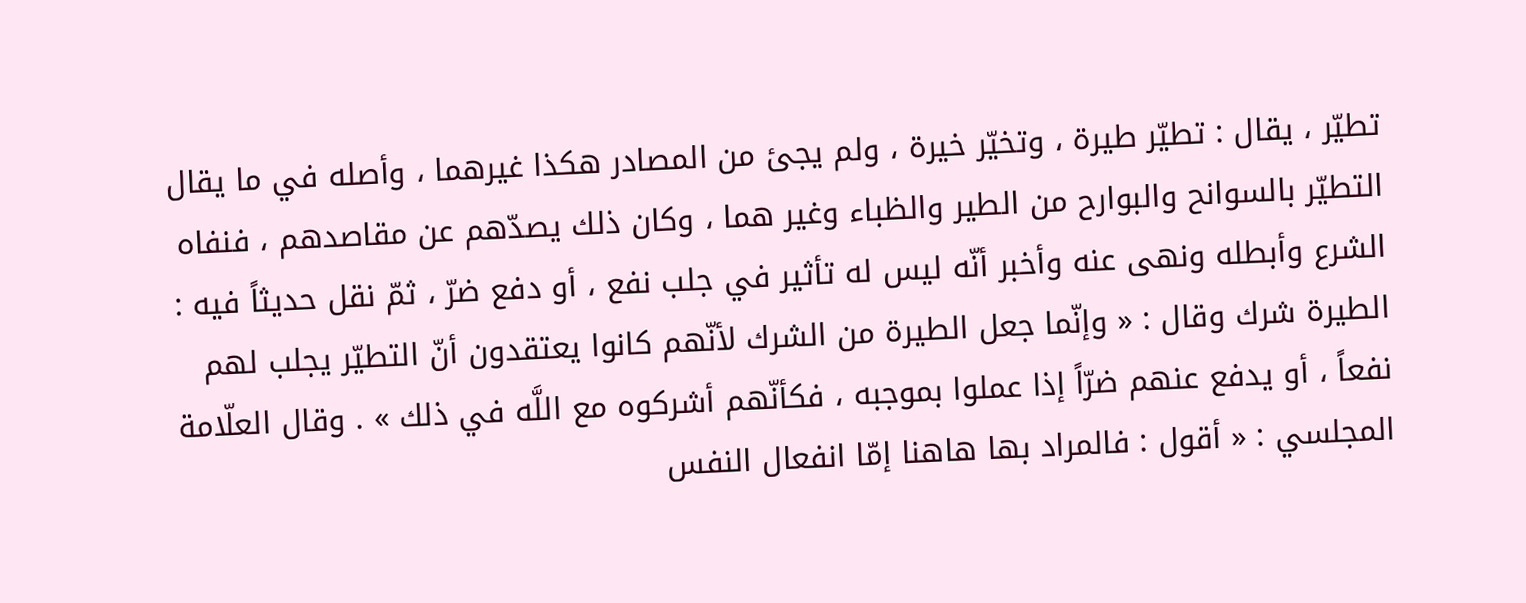تطيّر ، يقال : تطيّر طيرة ، وتخيّر خيرة ، ولم يجئ من المصادر هكذا غيرهما ، وأصله في ما يقال التطيّر بالسوانح والبوارح من الطير والظباء وغير هما ، وكان ذلك يصدّهم عن مقاصدهم ، فنفاه الشرع وأبطله ونهى عنه وأخبر أنّه ليس له تأثير في جلب نفع ، أو دفع ضرّ ، ثمّ نقل حديثاً فيه : الطيرة شرك وقال : « وإنّما جعل الطيرة من الشرك لأنّهم كانوا يعتقدون أنّ التطيّر يجلب لهم نفعاً ، أو يدفع عنهم ضرّاً إذا عملوا بموجبه ، فكأنّهم أشركوه مع اللَّه في ذلك » . وقال العلّامة المجلسي : « أقول : فالمراد بها هاهنا إمّا انفعال النفس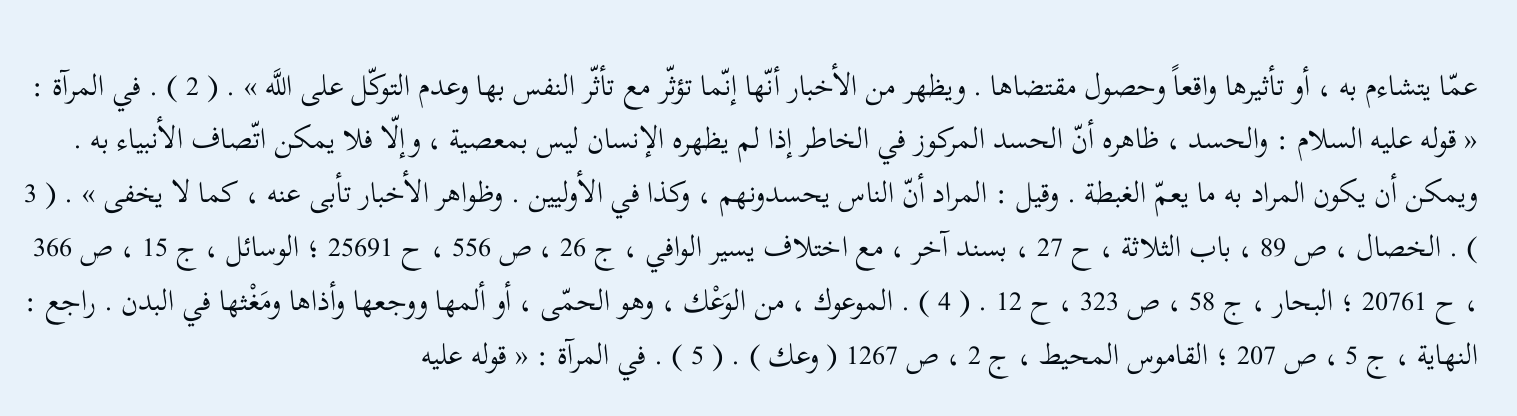عمّا يتشاءم به ، أو تأثيرها واقعاً وحصول مقتضاها . ويظهر من الأخبار أنّها إنّما تؤثّر مع تأثّر النفس بها وعدم التوكّل على اللَّه » . ( 2 ) . في المرآة : « قوله عليه السلام : والحسد ، ظاهره أنّ الحسد المركوز في الخاطر إذا لم يظهره الإنسان ليس بمعصية ، وإلّا فلا يمكن اتّصاف الأنبياء به . ويمكن أن يكون المراد به ما يعمّ الغبطة . وقيل : المراد أنّ الناس يحسدونهم ، وكذا في الأوليين . وظواهر الأخبار تأبى عنه ، كما لا يخفى » . ( 3 ) . الخصال ، ص 89 ، باب الثلاثة ، ح 27 ، بسند آخر ، مع اختلاف يسير الوافي ، ج 26 ، ص 556 ، ح 25691 ؛ الوسائل ، ج 15 ، ص 366 ، ح 20761 ؛ البحار ، ج 58 ، ص 323 ، ح 12 . ( 4 ) . الموعوك ، من الوَعْك ، وهو الحمّى ، أو ألمها ووجعها وأذاها ومَغْثها في البدن . راجع : النهاية ، ج 5 ، ص 207 ؛ القاموس المحيط ، ج 2 ، ص 1267 ( وعك ) . ( 5 ) . في المرآة : « قوله عليه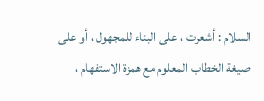السلام : أشعرت ، على البناء للمجهول ، أو على صيغة الخطاب المعلوم مع همزة الاستفهام ،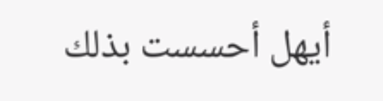أيهل أحسست بذلك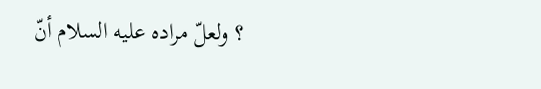؟ ولعلّ مراده عليه السلام أنّ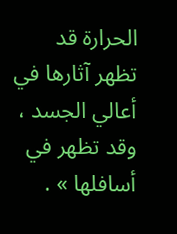الحرارة قد تظهر آثارها في أعالي الجسد ، وقد تظهر في أسافلها » .